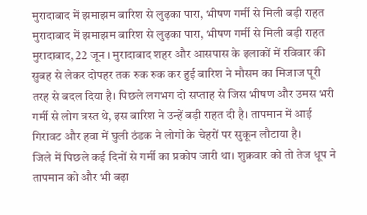मुरादाबाद में झमाझम बारिश से लुढ़का पारा, भीषण गर्मी से मिली बड़ी राहत
मुरादाबाद में झमाझम बारिश से लुढ़का पारा, भीषण गर्मी से मिली बड़ी राहत
मुरादाबाद, 22 जून । मुरादाबाद शहर और आसपास के इलाकों में रविवार की सुबह से लेकर दोपहर तक रुक रुक कर हुई बारिश ने मौसम का मिजाज पूरी तरह से बदल दिया है। पिछले लगभग दो सप्ताह से जिस भीषण और उमस भरी गर्मी से लोग त्रस्त थे, इस बारिश ने उन्हें बड़ी राहत दी है। तापमान में आई गिरावट और हवा में घुली ठंडक ने लोगों के चेहरों पर सुकून लौटाया है।
जिले में पिछले कई दिनों से गर्मी का प्रकोप जारी था। शुक्रवार को तो तेज धूप ने तापमान को और भी बढ़ा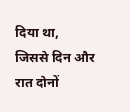दिया था, जिससे दिन और रात दोनों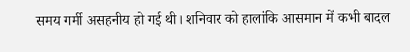समय गर्मी असहनीय हो गई थी। शनिवार को हालांकि आसमान में कभी बादल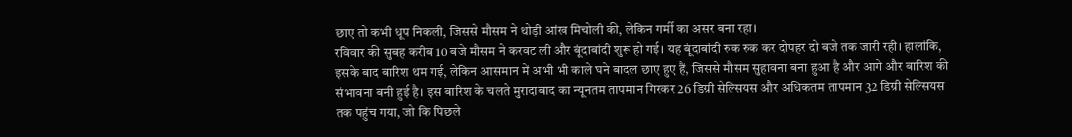छाए तो कभी धूप निकली, जिससे मौसम ने थोड़ी आंख मिचोली की, लेकिन गर्मी का असर बना रहा।
रविवार की सुबह करीब 10 बजे मौसम ने करवट ली और बूंदाबांदी शुरू हो गई। यह बूंदाबांदी रुक रुक कर दोपहर दो बजे तक जारी रही। हालांकि, इसके बाद बारिश थम गई, लेकिन आसमान में अभी भी काले घने बादल छाए हुए हैं, जिससे मौसम सुहावना बना हुआ है और आगे और बारिश की संभावना बनी हुई है। इस बारिश के चलते मुरादाबाद का न्यूनतम तापमान गिरकर 26 डिग्री सेल्सियस और अधिकतम तापमान 32 डिग्री सेल्सियस तक पहुंच गया, जो कि पिछले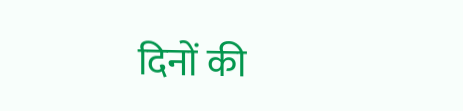दिनों की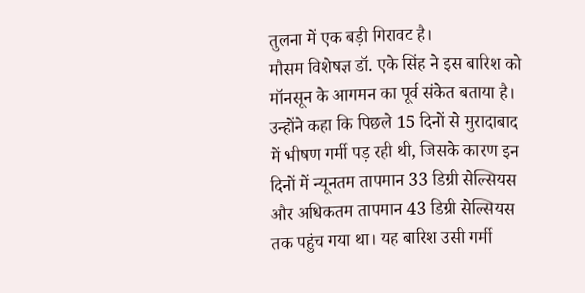तुलना में एक बड़ी गिरावट है।
मौसम विशेषज्ञ डॉ. एके सिंह ने इस बारिश को मॉनसून के आगमन का पूर्व संकेत बताया है। उन्होंने कहा कि पिछले 15 दिनों से मुरादाबाद में भीषण गर्मी पड़ रही थी, जिसके कारण इन दिनों में न्यूनतम तापमान 33 डिग्री सेल्सियस और अधिकतम तापमान 43 डिग्री सेल्सियस तक पहुंच गया था। यह बारिश उसी गर्मी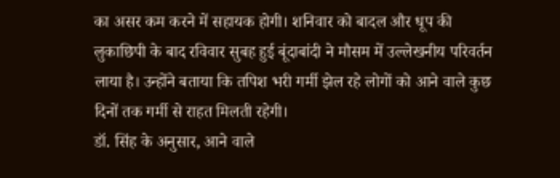का असर कम करने में सहायक होगी। शनिवार को बादल और धूप की लुकाछिपी के बाद रविवार सुबह हुई बूंदाबांदी ने मौसम में उल्लेखनीय परिवर्तन लाया है। उन्होंने बताया कि तपिश भरी गर्मी झेल रहे लोगों को आने वाले कुछ दिनों तक गर्मी से राहत मिलती रहेगी।
डॉ. सिंह के अनुसार, आने वाले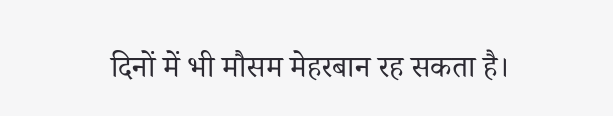दिनों में भी मौसम मेहरबान रह सकता है।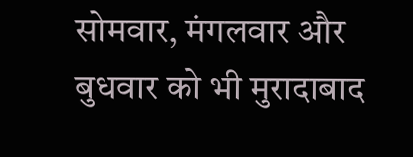सोमवार, मंगलवार और बुधवार को भी मुरादाबाद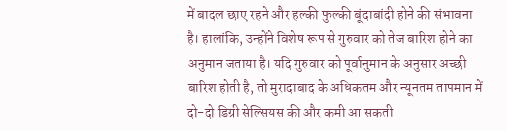में बादल छाए रहने और हल्की फुल्की बूंदाबांदी होने की संभावना है। हालांकि, उन्होंने विशेष रूप से गुरुवार को तेज बारिश होने का अनुमान जताया है। यदि गुरुवार को पूर्वानुमान के अनुसार अच्छी बारिश होती है, तो मुरादाबाद के अधिकतम और न्यूनतम तापमान में दो-दो डिग्री सेल्सियस की और कमी आ सकती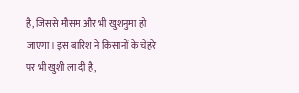है, जिससे मौसम और भी खुशनुमा हो जाएगा। इस बारिश ने किसानों के चेहरे पर भी खुशी ला दी है,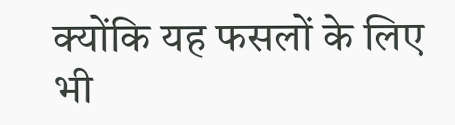क्योंकि यह फसलों के लिए भी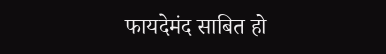फायदेमंद साबित हो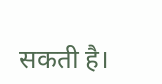सकती है।